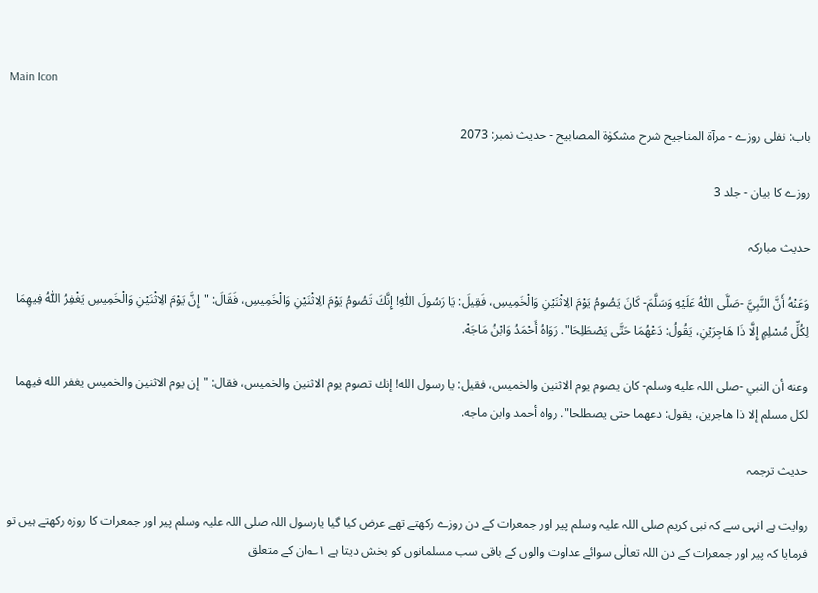Main Icon

باب: نفلی روزے - مرآۃ المناجیح شرح مشکوٰۃ المصابیح - حدیث نمبر: 2073

روزے کا بیان - جلد 3

حدیث مبارکہ

وَعَنْهُ أَنَّ النَّبِيَّ -صَلَّی اللّٰہُ عَلَيْهِ وَسَلَّمَ- كَانَ يَصُومُ يَوْمَ الِاثْنَيْنِ وَالْخَمِيسِ، فَقِيلَ: يَا رَسُولَ اللّٰهِ! إِنَّكَ تَصُومُ يَوْمَ الِاثْنَيْنِ وَالْخَمِيسِ، فَقَالَ: "إِنَّ يَوْمَ الِاثْنَيْنِ وَالْخَمِيسِ يَغْفِرُ اللّٰهُ فِيهِمَا لِكُلِّ مُسْلِمٍ إِلَّا ذَا هَاجِرَيْنِ، يَقُولُ: دَعْهُمَا حَتَّى يَصْطَلِحَا". رَوَاهُ أَحْمَدُ وَابْنُ مَاجَهْ.

وعنه أن النبي -صلی اللہ عليه وسلم- كان يصوم يوم الاثنين والخميس، فقيل: يا رسول الله! إنك تصوم يوم الاثنين والخميس، فقال: "إن يوم الاثنين والخميس يغفر الله فيهما لكل مسلم إلا ذا هاجرين، يقول: دعهما حتى يصطلحا". رواه أحمد وابن ماجه.

حدیث ترجمہ

روایت ہے انہی سے کہ نبی کریم صلی اللہ علیہ وسلم پیر اور جمعرات کے دن روزے رکھتے تھے عرض کیا گیا یارسول اللہ صلی اللہ علیہ وسلم پیر اور جمعرات کا روزہ رکھتے ہیں تو فرمایا کہ پیر اور جمعرات کے دن اللہ تعالٰی سوائے عداوت والوں کے باقی سب مسلمانوں کو بخش دیتا ہے ۱؎ان کے متعلق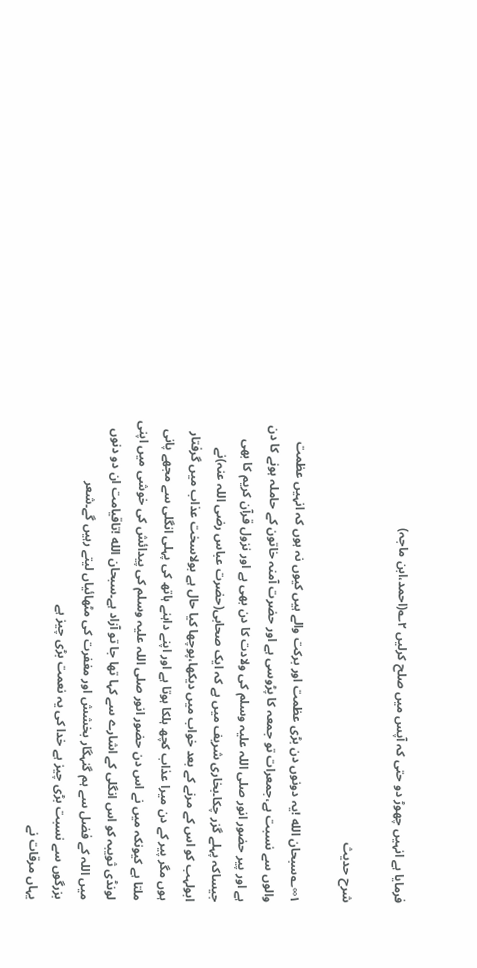فرمایا ہے انہیں چھوڑ دو حتی کہ آپس میں صلح کرلیں ۲؎(احمد،ابن ماجہ)

شرح حدیث

۱∞؎سبحان الله !یہ دونوں دن بڑی عظمت اور برکت والے ہیں کیوں نہ ہوں کہ انہیں عظمت والوں سے نسبت ہے،جمعرات تو جمعہ کا پڑوسی ہے اور حضرت آمنہ خاتون کے حاملہ ہونے کا دن ہے اور پیر حضور انور صلی اللہ علیہ وسلم کی ولادت کا دن بھی ہے اور نزول قرآن کریم کا بھی جیساکہ پہلے گزر چکا۔بخاری شریف میں ہے کہ ایک صحابی(حضرت عباس رضی اللہ عنہ)نے ابولہب کو اس کے مرنے کے بعد خواب میں دیکھا،پوچھا کیا حال ہے بولاسخت عذاب میں گرفتار ہوں مگر پیر کے دن میرا عذاب کچھ ہلکا ہوتا ہے اور اپنے داہنے ہاتھ کی پہلی انگلی سے مجھے پانی ملتا ہے کیونکہ میں نے اس دن حضور انور صلی اللہ علیہ وسلم کی پیدائش کی خوشی میں اپنی لونڈی ثویبہ کو اس انگلی کے اشارے سے کہا تھا جا تو آزاد ہے۔سبحان الله !تاقیامت ان دو دنوں میں اللہ کے فضل سے ہم گنہگار بخشش اور مغفرت کی مٹھائیاں لیتے رہیں گے۔شعر
بزرگوں سے نسبت بڑی چیز ہے خدا کی یہ نعمت بڑی چیز ہے
یہاں مرقات نے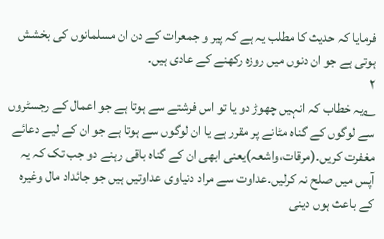فرمایا کہ حدیث کا مطلب یہ ہے کہ پیر و جمعرات کے دن ان مسلمانوں کی بخشش ہوتی ہے جو ان دنوں میں روزہ رکھنے کے عادی ہیں۔
۲
؎یہ خطاب کہ انہیں چھوڑ دو یا تو اس فرشتے سے ہوتا ہے جو اعمال کے رجسٹروں سے لوگوں کے گناہ مٹانے پر مقرر ہے یا ان لوگوں سے ہوتا ہے جو ان کے لیے دعائے مغفرت کریں۔(مرقات،واشعہ)یعنی ابھی ان کے گناہ باقی رہنے دو جب تک کہ یہ آپس میں صلح نہ کرلیں۔عداوت سے مراد دنیاوی عداوتیں ہیں جو جائداد مال وغیرہ کے باعث ہوں دینی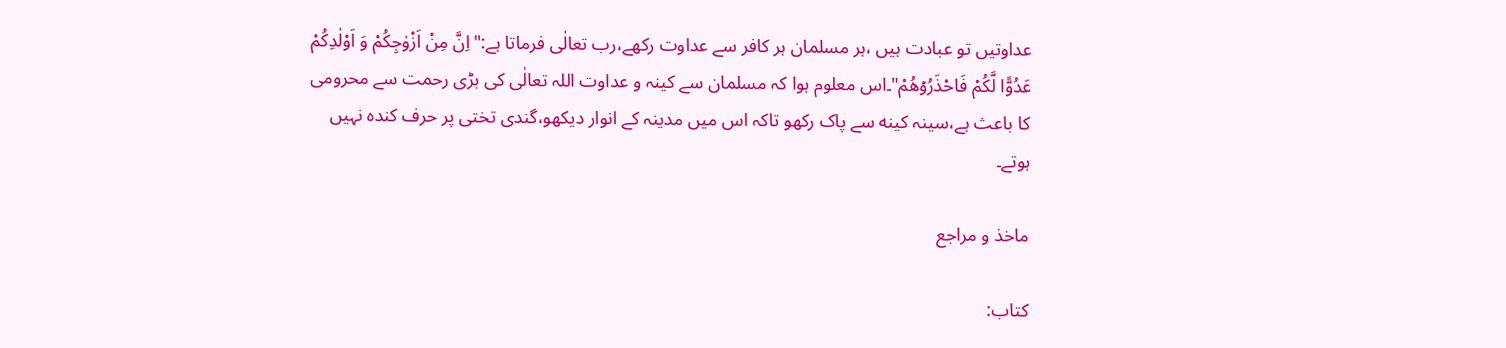عداوتیں تو عبادت ہیں ،ہر مسلمان ہر کافر سے عداوت رکھے،رب تعالٰی فرماتا ہے:"اِنَّ مِنْ اَزْوٰجِکُمْ وَ اَوْلٰدِکُمْ عَدُوًّا لَّکُمْ فَاحْذَرُوۡهُمْ"۔اس معلوم ہوا کہ مسلمان سے کینہ و عداوت اللہ تعالٰی کی بڑی رحمت سے محرومی کا باعث ہے،سینہ كينه سے پاک رکھو تاکہ اس میں مدینہ کے انوار دیکھو،گندی تختی پر حرف کندہ نہیں ہوتے۔

ماخذ و مراجع

کتاب: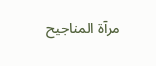مرآۃ المناجیح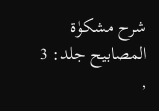شرح مشکوٰۃ المصابیح جلد: 3 ,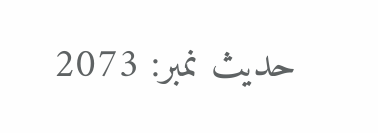حدیث نمبر: 2073